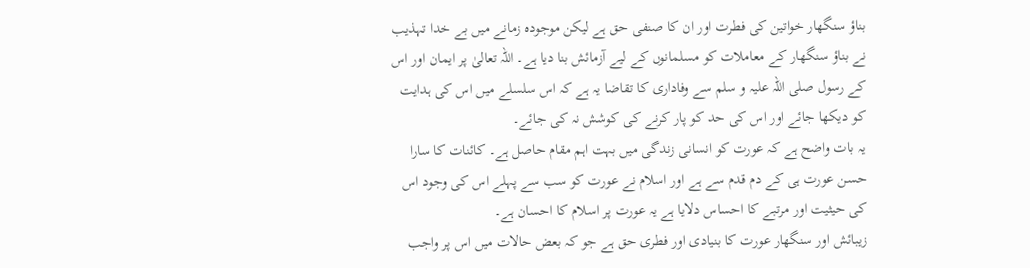بناؤ سنگھار خواتین کی فطرت اور ان کا صنفی حق ہے لیکن موجودہ زمانے میں بے خدا تہذیب نے بناؤ سنگھار کے معاملات کو مسلمانوں کے لیے آزمائش بنا دیا ہے۔ اللہ تعالیٰ پر ایمان اور اس کے رسول صلی اللہ علیہ و سلم سے وفاداری کا تقاضا یہ ہے کہ اس سلسلے میں اس کی ہدایت کو دیکھا جائے اور اس کی حد کو پار کرنے کی کوشش نہ کی جائے۔
یہ بات واضح ہے کہ عورت کو انسانی زندگی میں بہت اہم مقام حاصل ہے۔ کائنات کا سارا حسن عورت ہی کے دم قدم سے ہے اور اسلام نے عورت کو سب سے پہلے اس کی وجود اس کی حیثیت اور مرتبے کا احساس دلایا ہے یہ عورت پر اسلام کا احسان ہے۔
زیبائش اور سنگھار عورت کا بنیادی اور فطری حق ہے جو کہ بعض حالات میں اس پر واجب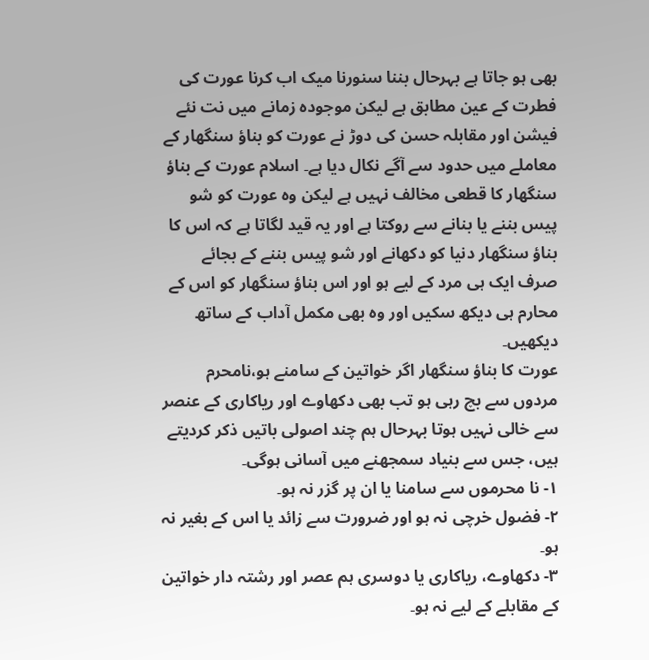بھی ہو جاتا ہے بہرحال بننا سنورنا میک اب کرنا عورت کی فطرت کے عین مطابق ہے لیکن موجودہ زمانے میں نت نئے فیشن اور مقابلہ حسن کی دوڑ نے عورت کو بناؤ سنگھار کے معاملے میں حدود سے آگے نکال دیا ہے۔ اسلام عورت کے بناؤ سنگھار کا قطعی مخالف نہیں ہے لیکن وہ عورت کو شو پیس بننے یا بنانے سے روکتا ہے اور یہ قید لگاتا ہے کہ اس کا بناؤ سنگھار دنیا کو دکھانے اور شو پیس بننے کے بجائے صرف ایک ہی مرد کے لیے ہو اور اس بناؤ سنگھار کو اس کے محارم ہی دیکھ سکیں اور وہ بھی مکمل آداب کے ساتھ دیکھیں۔
عورت کا بناؤ سنگھار اگر خواتین کے سامنے ہو،نامحرم مردوں سے بچ رہی ہو تب بھی دکھاوے اور ریاکاری کے عنصر سے خالی نہیں ہوتا بہرحال ہم چند اصولی باتیں ذکر کردیتے ہیں، جس سے بنیاد سمجھنے میں آسانی ہوگی۔
۱- نا محرموں سے سامنا یا ان پر گزر نہ ہو۔
۲- فضول خرچی نہ ہو اور ضرورت سے زائد یا اس کے بغیر نہ ہو۔
۳- دکھاوے، ریاکاری یا دوسری ہم عصر اور رشتہ دار خواتین کے مقابلے کے لیے نہ ہو۔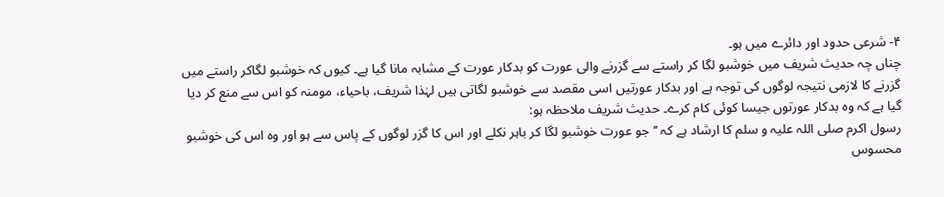۴- شرعی حدود اور دائرے میں ہو۔
چناں چہ حدیث شریف میں خوشبو لگا کر راستے سے گزرنے والی عورت کو بدکار عورت کے مشابہ مانا گیا ہے۔ کیوں کہ خوشبو لگاکر راستے میں گزرنے کا لازمی نتیجہ لوگوں کی توجہ ہے اور بدکار عورتیں اسی مقصد سے خوشبو لگاتی ہیں لہٰذا شریف، باحیاء، مومنہ کو اس سے منع کر دیا گیا ہے کہ وہ بدکار عورتوں جیسا کوئی کام کرے۔ حدیث شریف ملاحظہ ہو:
رسول اکرم صلی اللہ علیہ و سلم کا ارشاد ہے کہ ’’جو عورت خوشبو لگا کر باہر نکلے اور اس کا گزر لوگوں کے پاس سے ہو اور وہ اس کی خوشبو محسوس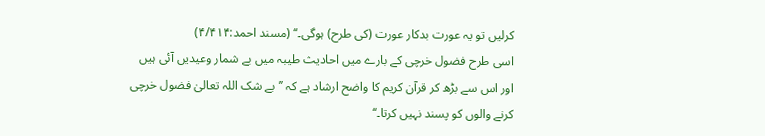کرلیں تو یہ عورت بدکار عورت (کی طرح) ہوگی۔‘‘ (مسند احمد:۴/۴۱۴)
اسی طرح فضول خرچی کے بارے میں احادیث طیبہ میں بے شمار وعیدیں آئی ہیں اور اس سے بڑھ کر قرآن کریم کا واضح ارشاد ہے کہ ’’بے شک اللہ تعالیٰ فضول خرچی کرنے والوں کو پسند نہیں کرتا۔‘‘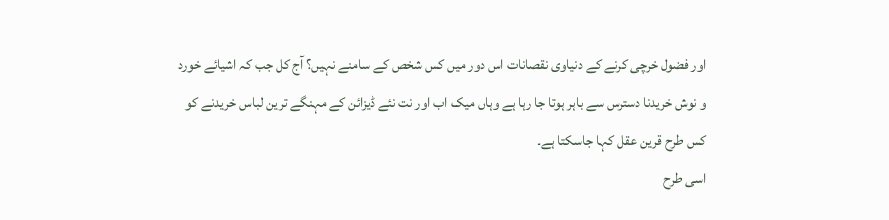اور فضول خرچی کرنے کے دنیاوی نقصانات اس دور میں کس شخص کے سامنے نہیں؟ آج کل جب کہ اشیائے خورد و نوش خریدنا دسترس سے باہر ہوتا جا رہا ہے وہاں میک اب اور نت نئے ڈیزائن کے مہنگے ترین لباس خریدنے کو کس طرح قرین عقل کہا جاسکتا ہے۔
اسی طرح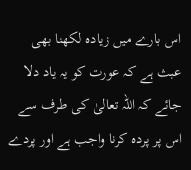اس بارے میں زیادہ لکھنا بھی عبث ہے کہ عورت کو یہ یاد دلا جائے کہ اللہ تعالیٰ کی طرف سے اس پر پردہ کرنا واجب ہے اور پردے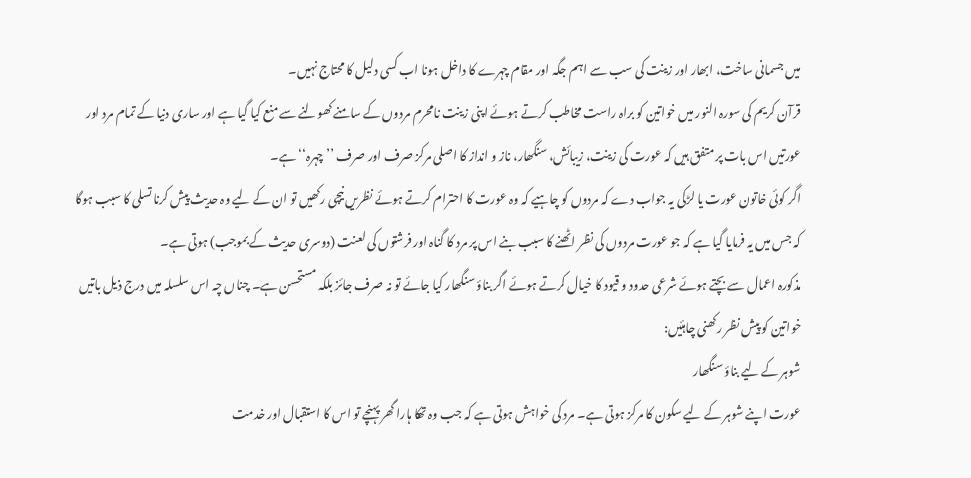میں جسمانی ساخت، ابھار اور زینت کی سب سے اہم جگہ اور مقام چہرے کا داخل ہونا اب کسی دلیل کا محتاج نہیں۔
قرآن کریم کی سورہ النور میں خواتین کو براہ راست مخاطب کرتے ہوئے اپنی زینت نامحرم مردوں کے سامنے کھولنے سے منع کیا گیا ہے اور ساری دنیا کے تمام مرد اور عورتیں اس بات پر متفق ہیں کہ عورت کی زینت، زیبائش، سنگھار، ناز و انداز کا اصلی مرکز صرف اور صرف ’’چہرہ‘‘ ہے۔
اگر کوئی خاتون عورت یا لڑکی یہ جواب دے کہ مردوں کو چاہیے کہ وہ عورت کا احترام کرتے ہوئے نظریں نیچی رکھیں تو ان کے لیے وہ حدیث پیش کرنا تسلی کا سبب ہوگا کہ جس میں یہ فرمایا گیا ہے کہ جو عورت مردوں کی نظر اٹھنے کا سبب بنے اس پر مرد کا گناہ اور فرشتوں کی لعنت (دوسری حدیث کے بموجب) ہوتی ہے۔
مذکورہ اعمال سے بچتے ہوئے شرعی حدود و قیود کا خیال کرتے ہوئے اگر بناؤ سنگھار کیا جائے تو نہ صرف جائز بلکہ مستحسن ہے۔ چناں چہ اس سلسلہ میں درج ذیل باتیں خواتین کو پیش نظر رکھنی چاہئیں:
شوہر کے لیے بناؤ سنگھار
عورت اپنے شوہر کے لیے سکون کا مرکز ہوتی ہے۔ مرد کی خواہش ہوتی ہے کہ جب وہ تھکا ہارا گھر پہنچے تو اس کا استقبال اور خدمت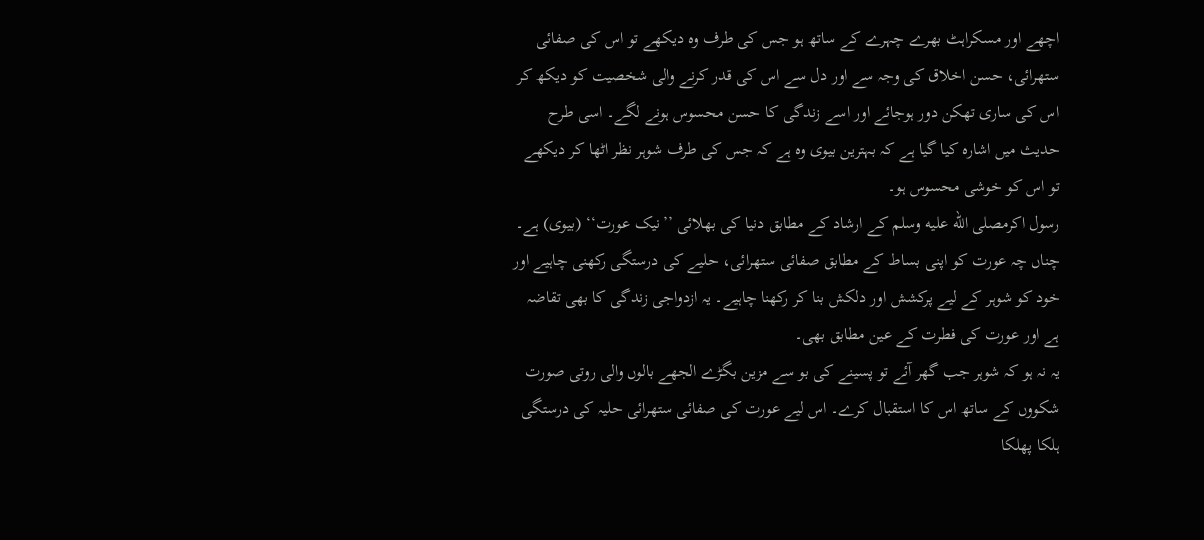اچھے اور مسکراہٹ بھرے چہرے کے ساتھ ہو جس کی طرف وہ دیکھے تو اس کی صفائی ستھرائی، حسن اخلاق کی وجہ سے اور دل سے اس کی قدر کرنے والی شخصیت کو دیکھ کر اس کی ساری تھکن دور ہوجائے اور اسے زندگی کا حسن محسوس ہونے لگے۔ اسی طرح حدیث میں اشارہ کیا گیا ہے کہ بہترین بیوی وہ ہے کہ جس کی طرف شوہر نظر اٹھا کر دیکھے تو اس کو خوشی محسوس ہو۔
رسول اکرمصلى الله عليه وسلم کے ارشاد کے مطابق دنیا کی بھلائی ’’نیک عورت‘‘ (بیوی) ہے۔ چناں چہ عورت کو اپنی بساط کے مطابق صفائی ستھرائی، حلیے کی درستگی رکھنی چاہیے اور خود کو شوہر کے لیے پرکشش اور دلکش بنا کر رکھنا چاہیے۔ یہ ازدواجی زندگی کا بھی تقاضہ ہے اور عورت کی فطرت کے عین مطابق بھی۔
یہ نہ ہو کہ شوہر جب گھر آئے تو پسینے کی بو سے مزین بگڑے الجھے بالوں والی روتی صورت شکووں کے ساتھ اس کا استقبال کرے۔ اس لیے عورت کی صفائی ستھرائی حلیہ کی درستگی ہلکا پھلکا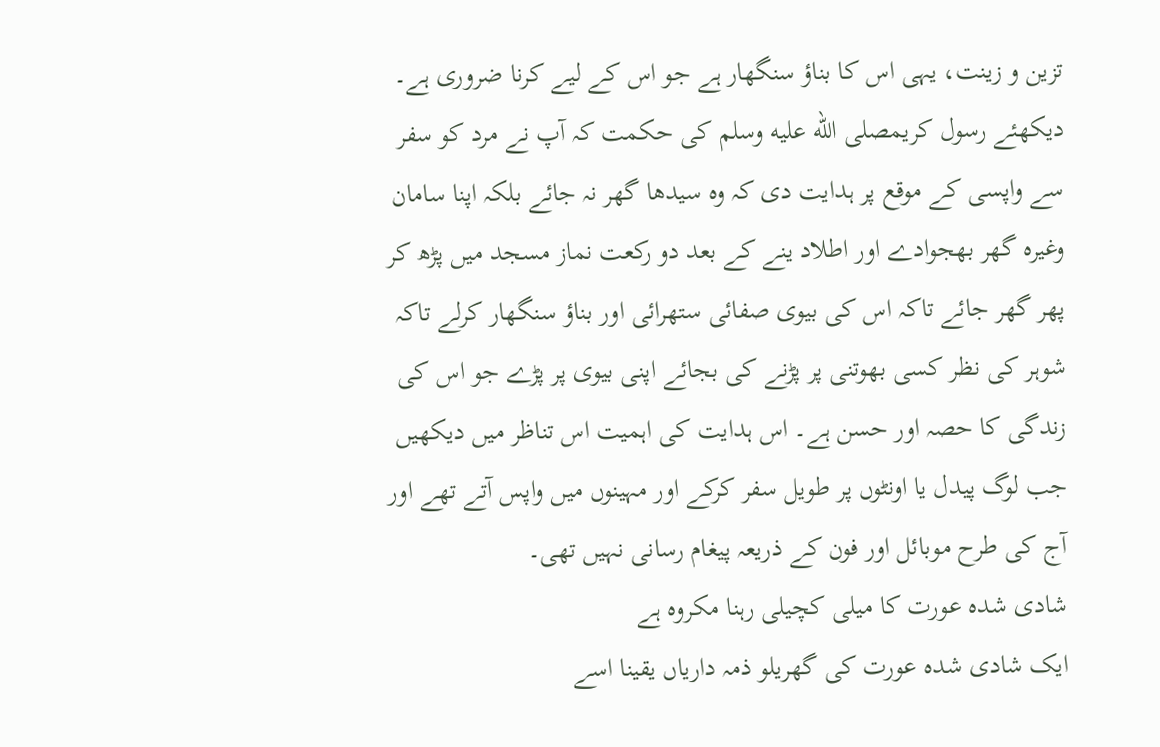تزین و زینت، یہی اس کا بناؤ سنگھار ہے جو اس کے لیے کرنا ضروری ہے۔
دیکھئے رسول کریمصلى الله عليه وسلم کی حکمت کہ آپ نے مرد کو سفر سے واپسی کے موقع پر ہدایت دی کہ وہ سیدھا گھر نہ جائے بلکہ اپنا سامان وغیرہ گھر بھجوادے اور اطلاد ینے کے بعد دو رکعت نماز مسجد میں پڑھ کر پھر گھر جائے تاکہ اس کی بیوی صفائی ستھرائی اور بناؤ سنگھار کرلے تاکہ شوہر کی نظر کسی بھوتنی پر پڑنے کی بجائے اپنی بیوی پر پڑے جو اس کی زندگی کا حصہ اور حسن ہے۔ اس ہدایت کی اہمیت اس تناظر میں دیکھیں جب لوگ پیدل یا اونٹوں پر طویل سفر کرکے اور مہینوں میں واپس آتے تھے اور آج کی طرح موبائل اور فون کے ذریعہ پیغام رسانی نہیں تھی۔
شادی شدہ عورت کا میلی کچیلی رہنا مکروہ ہے
ایک شادی شدہ عورت کی گھریلو ذمہ داریاں یقینا اسے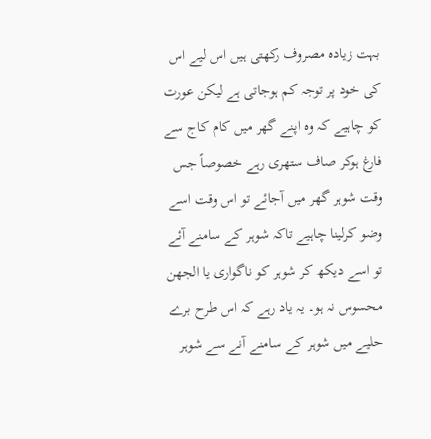بہت زیادہ مصروف رکھتی ہیں اس لیے اس کی خود پر توجہ کم ہوجاتی ہے لیکن عورت کو چاہیے کہ وہ اپنے گھر میں کام کاج سے فارغ ہوکر صاف ستھری رہے خصوصاً جس وقت شوہر گھر میں آجائے تو اس وقت اسے وضو کرلینا چاہیے تاکہ شوہر کے سامنے آئے تو اسے دیکھ کر شوہر کو ناگواری یا الجھن محسوس نہ ہو۔ یہ یاد رہے کہ اس طرح برے حلیے میں شوہر کے سامنے آنے سے شوہر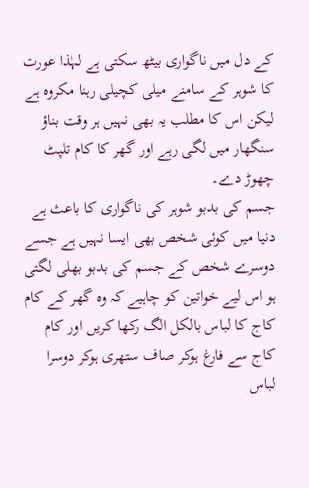کے دل میں ناگواری بیٹھ سکتی ہے لہٰذا عورت کا شوہر کے سامنے میلی کچیلی رہنا مکروہ ہے لیکن اس کا مطلب یہ بھی نہیں ہر وقت بناؤ سنگھار میں لگی رہے اور گھر کا کام تلپٹ چھوڑ دے۔
جسم کی بدبو شوہر کی ناگواری کا باعث ہے
دنیا میں کوئی شخص بھی ایسا نہیں ہے جسے دوسرے شخص کے جسم کی بدبو بھلی لگتی ہو اس لیے خواتین کو چاہیے کہ وہ گھر کے کام کاج کا لباس بالکل الگ رکھا کریں اور کام کاج سے فارغ ہوکر صاف ستھری ہوکر دوسرا لباس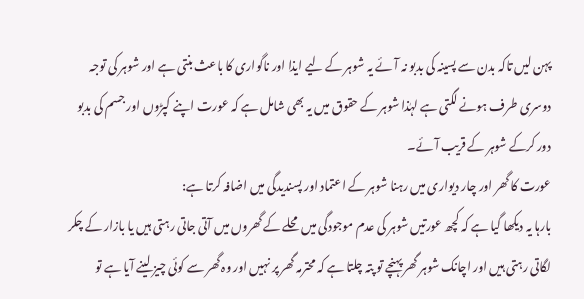پہن لیں تاکہ بدن سے پسینہ کی بدبو نہ آئے یہ شوہر کے لیے ایذا اور ناگواری کا باعث بنتی ہے اور شوہر کی توجہ دوسری طرف ہونے لگتی ہے لہٰذا شوہر کے حقوق میں یہ بھی شامل ہے کہ عورت اپنے کپڑوں اور جسم کی بدبو دور کرکے شوہر کے قریب آئے۔
عورت کا گھر اور چار دیواری میں رہنا شوہر کے اعتماد اور پسندیدگی میں اضافہ کرتا ہے:
بارہا یہ دیکھا گیا ہے کہ کچھ عورتیں شوہر کی عدم موجودگی میں محلے کے گھروں میں آتی جاتی رہتی ہیں یا بازار کے چکر لگاتی رہتی ہیں اور اچانک شوہر گھر پہنچے تو پتہ چلتا ہے کہ محترمہ گھر پر نہیں اور وہ گھر سے کوئی چیز لینے آیا ہے تو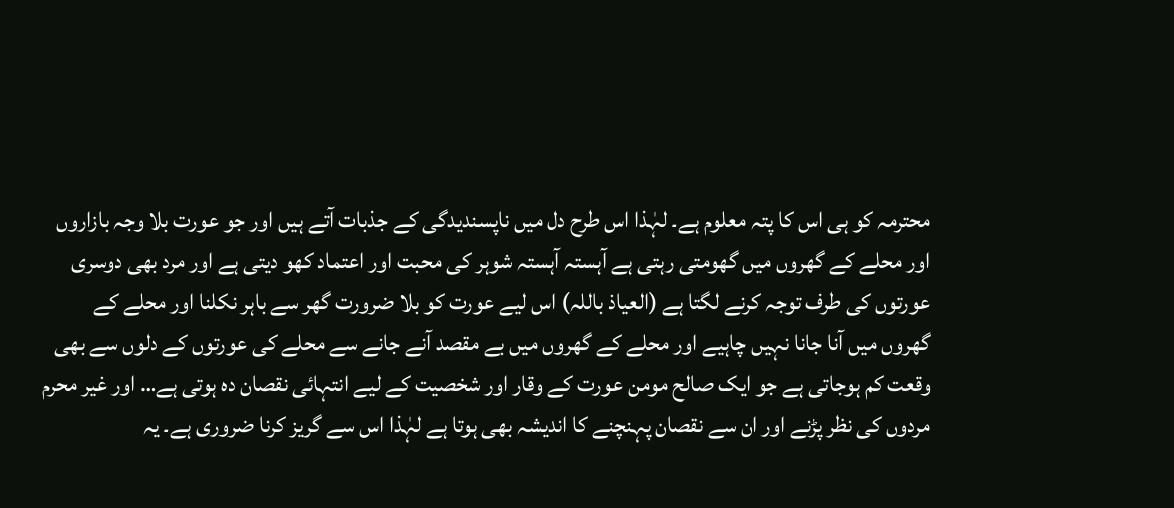محترمہ کو ہی اس کا پتہ معلوم ہے۔ لہٰذا اس طرح دل میں ناپسندیدگی کے جذبات آتے ہیں اور جو عورت بلا وجہ بازاروں اور محلے کے گھروں میں گھومتی رہتی ہے آہستہ آہستہ شوہر کی محبت اور اعتماد کھو دیتی ہے اور مرد بھی دوسری عورتوں کی طرف توجہ کرنے لگتا ہے (العیاذ باللہ) اس لیے عورت کو بلا ضرورت گھر سے باہر نکلنا اور محلے کے گھروں میں آنا جانا نہیں چاہیے اور محلے کے گھروں میں بے مقصد آنے جانے سے محلے کی عورتوں کے دلوں سے بھی وقعت کم ہوجاتی ہے جو ایک صالح مومن عورت کے وقار اور شخصیت کے لیے انتہائی نقصان دہ ہوتی ہے… اور غیر محرم مردوں کی نظر پڑنے اور ان سے نقصان پہنچنے کا اندیشہ بھی ہوتا ہے لہٰذا اس سے گریز کرنا ضروری ہے۔ یہ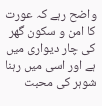واضح رہے کہ عورت کا امن و سکون گھر کی چار دیواری میں ہے اور اسی میں رہنا شوہر کی محبت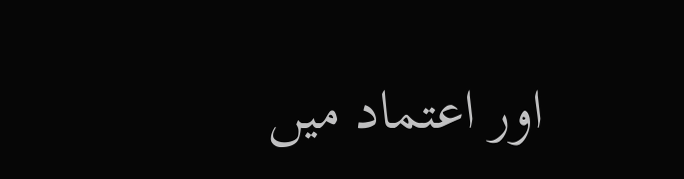اور اعتماد میں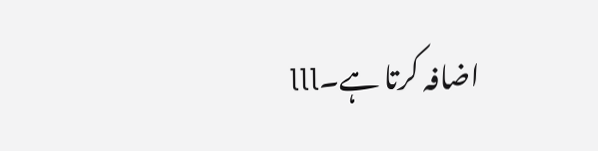اضافہ کرتا ہے۔lll